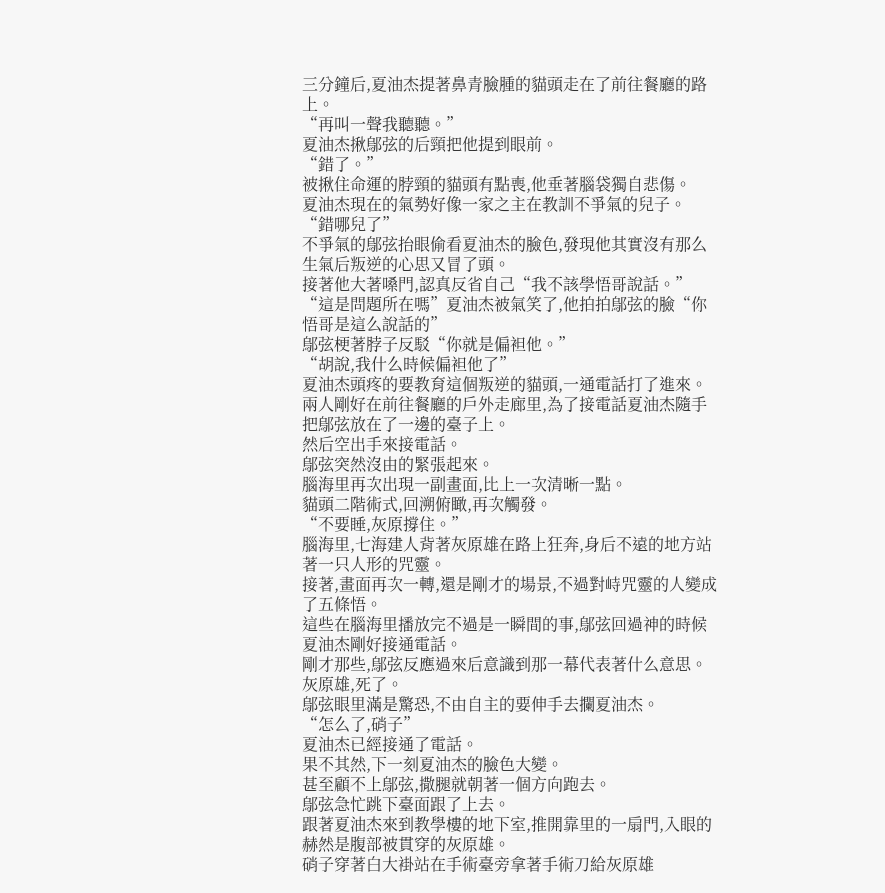三分鐘后,夏油杰提著鼻青臉腫的貓頭走在了前往餐廳的路上。
“再叫一聲我聽聽。”
夏油杰揪鄔弦的后頸把他提到眼前。
“錯了。”
被揪住命運的脖頸的貓頭有點喪,他垂著腦袋獨自悲傷。
夏油杰現在的氣勢好像一家之主在教訓不爭氣的兒子。
“錯哪兒了”
不爭氣的鄔弦抬眼偷看夏油杰的臉色,發現他其實沒有那么生氣后叛逆的心思又冒了頭。
接著他大著嗓門,認真反省自己“我不該學悟哥說話。”
“這是問題所在嗎”夏油杰被氣笑了,他拍拍鄔弦的臉“你悟哥是這么說話的”
鄔弦梗著脖子反駁“你就是偏袒他。”
“胡說,我什么時候偏袒他了”
夏油杰頭疼的要教育這個叛逆的貓頭,一通電話打了進來。
兩人剛好在前往餐廳的戶外走廊里,為了接電話夏油杰隨手把鄔弦放在了一邊的臺子上。
然后空出手來接電話。
鄔弦突然沒由的緊張起來。
腦海里再次出現一副畫面,比上一次清晰一點。
貓頭二階術式,回溯俯瞰,再次觸發。
“不要睡,灰原撐住。”
腦海里,七海建人背著灰原雄在路上狂奔,身后不遠的地方站著一只人形的咒靈。
接著,畫面再次一轉,還是剛才的場景,不過對峙咒靈的人變成了五條悟。
這些在腦海里播放完不過是一瞬間的事,鄔弦回過神的時候夏油杰剛好接通電話。
剛才那些,鄔弦反應過來后意識到那一幕代表著什么意思。
灰原雄,死了。
鄔弦眼里滿是驚恐,不由自主的要伸手去攔夏油杰。
“怎么了,硝子”
夏油杰已經接通了電話。
果不其然,下一刻夏油杰的臉色大變。
甚至顧不上鄔弦,撒腿就朝著一個方向跑去。
鄔弦急忙跳下臺面跟了上去。
跟著夏油杰來到教學樓的地下室,推開靠里的一扇門,入眼的赫然是腹部被貫穿的灰原雄。
硝子穿著白大褂站在手術臺旁拿著手術刀給灰原雄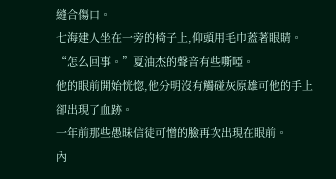縫合傷口。
七海建人坐在一旁的椅子上,仰頭用毛巾蓋著眼睛。
“怎么回事。”夏油杰的聲音有些嘶啞。
他的眼前開始恍惚,他分明沒有觸碰灰原雄可他的手上卻出現了血跡。
一年前那些愚昧信徒可憎的臉再次出現在眼前。
內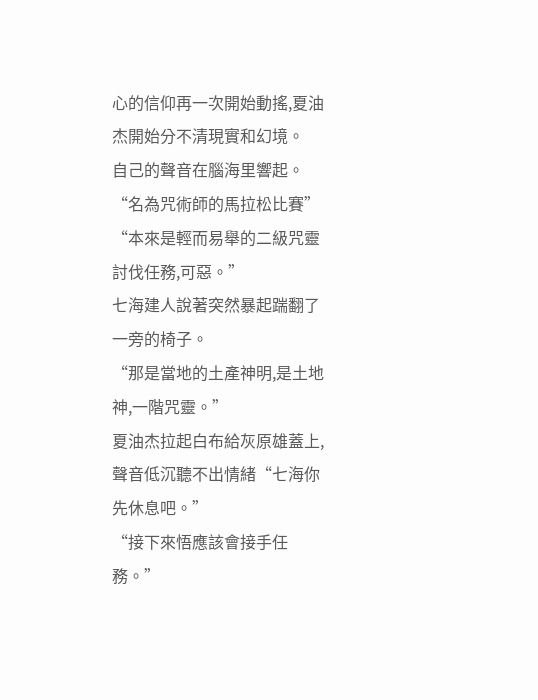心的信仰再一次開始動搖,夏油杰開始分不清現實和幻境。
自己的聲音在腦海里響起。
“名為咒術師的馬拉松比賽”
“本來是輕而易舉的二級咒靈討伐任務,可惡。”
七海建人說著突然暴起踹翻了一旁的椅子。
“那是當地的土產神明,是土地神,一階咒靈。”
夏油杰拉起白布給灰原雄蓋上,聲音低沉聽不出情緒“七海你先休息吧。”
“接下來悟應該會接手任務。”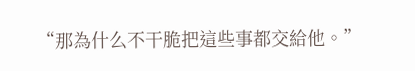“那為什么不干脆把這些事都交給他。”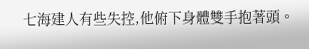七海建人有些失控,他俯下身體雙手抱著頭。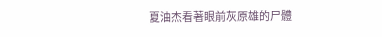夏油杰看著眼前灰原雄的尸體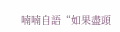喃喃自語“如果盡頭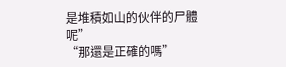是堆積如山的伙伴的尸體呢”
“那還是正確的嗎”